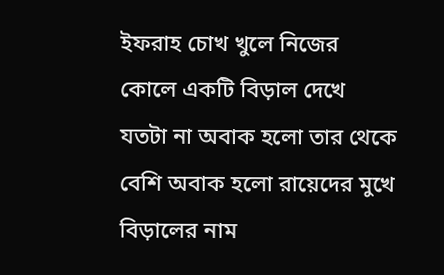ইফরাহ চোখ খুলে নিজের কোলে একটি বিড়াল দেখে যতটা না অবাক হলো তার থেকে বেশি অবাক হলো রায়েদের মুখে বিড়ালের নাম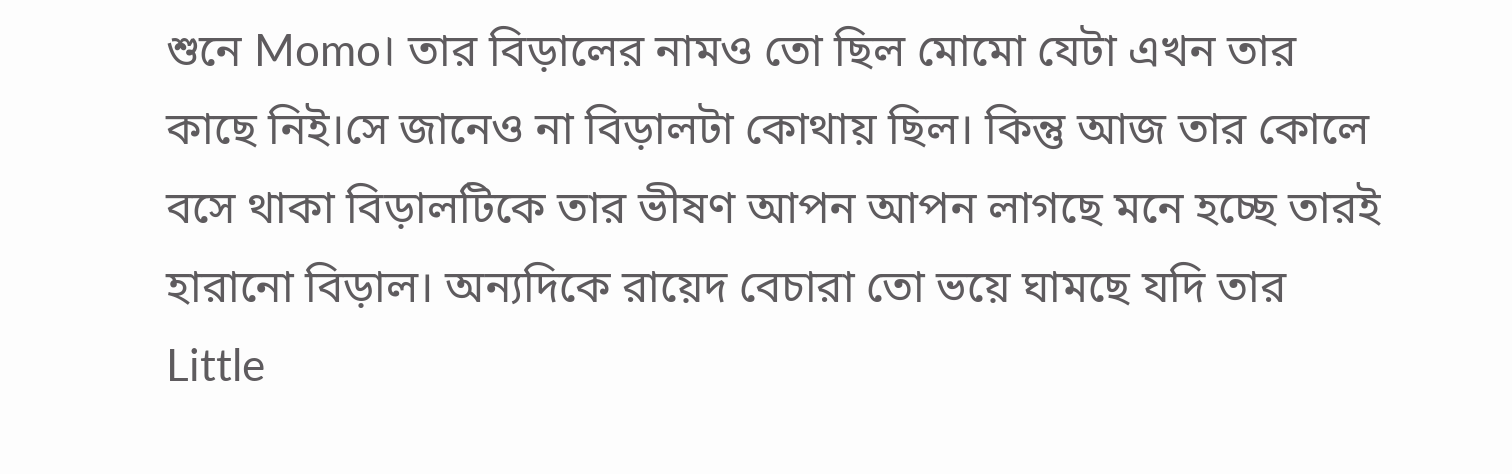শুনে Momo। তার বিড়ালের নামও তো ছিল মোমো যেটা এখন তার কাছে নিই।সে জানেও না বিড়ালটা কোথায় ছিল। কিন্তু আজ তার কোলে বসে থাকা বিড়ালটিকে তার ভীষণ আপন আপন লাগছে মনে হচ্ছে তারই হারানো বিড়াল। অন্যদিকে রায়েদ বেচারা তো ভয়ে ঘামছে যদি তার Little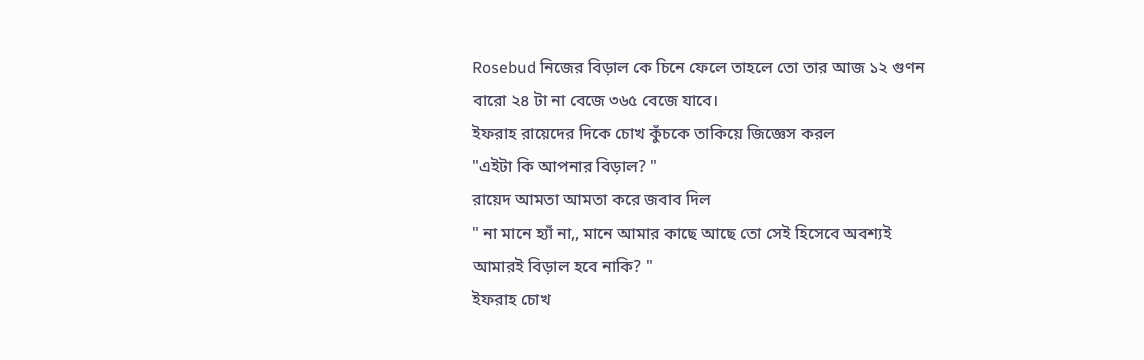Rosebud নিজের বিড়াল কে চিনে ফেলে তাহলে তো তার আজ ১২ গুণন বারো ২৪ টা না বেজে ৩৬৫ বেজে যাবে।
ইফরাহ রায়েদের দিকে চোখ কুঁচকে তাকিয়ে জিজ্ঞেস করল
"এইটা কি আপনার বিড়াল? "
রায়েদ আমতা আমতা করে জবাব দিল
" না মানে হ্যাঁ না,, মানে আমার কাছে আছে তো সেই হিসেবে অবশ্যই আমারই বিড়াল হবে নাকি? "
ইফরাহ চোখ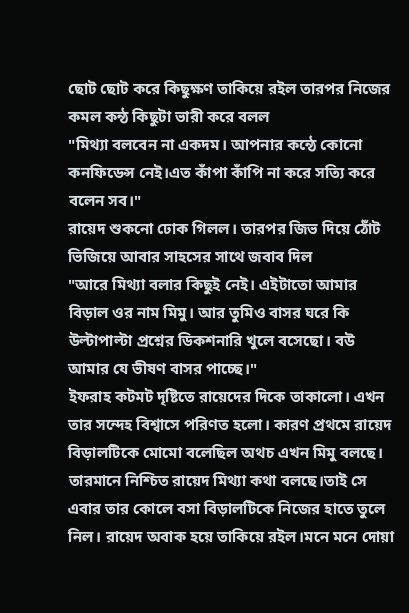ছোট ছোট করে কিছুক্ষণ তাকিয়ে রইল তারপর নিজের কমল কন্ঠ কিছুটা ভারী করে বলল
"মিথ্যা বলবেন না একদম। আপনার কন্ঠে কোনো কনফিডেন্স নেই।এত কাঁপা কাঁপি না করে সত্যি করে বলেন সব।"
রায়েদ শুকনো ঢোক গিলল। তারপর জিভ দিয়ে ঠোঁট ভিজিয়ে আবার সাহসের সাথে জবাব দিল
"আরে মিথ্যা বলার কিছুই নেই। এইটাতো আমার বিড়াল ওর নাম মিমু। আর তুমিও বাসর ঘরে কি উল্টাপাল্টা প্রশ্নের ডিকশনারি খুলে বসেছো। বউ আমার যে ভীষণ বাসর পাচ্ছে।"
ইফরাহ কটমট দৃষ্টিতে রায়েদের দিকে তাকালো। এখন তার সন্দেহ বিশ্বাসে পরিণত হলো। কারণ প্রথমে রায়েদ বিড়ালটিকে মোমো বলেছিল অথচ এখন মিমু বলছে। তারমানে নিশ্চিত রায়েদ মিথ্যা কথা বলছে।তাই সে এবার তার কোলে বসা বিড়ালটিকে নিজের হাতে তুলে নিল। রায়েদ অবাক হয়ে তাকিয়ে রইল।মনে মনে দোয়া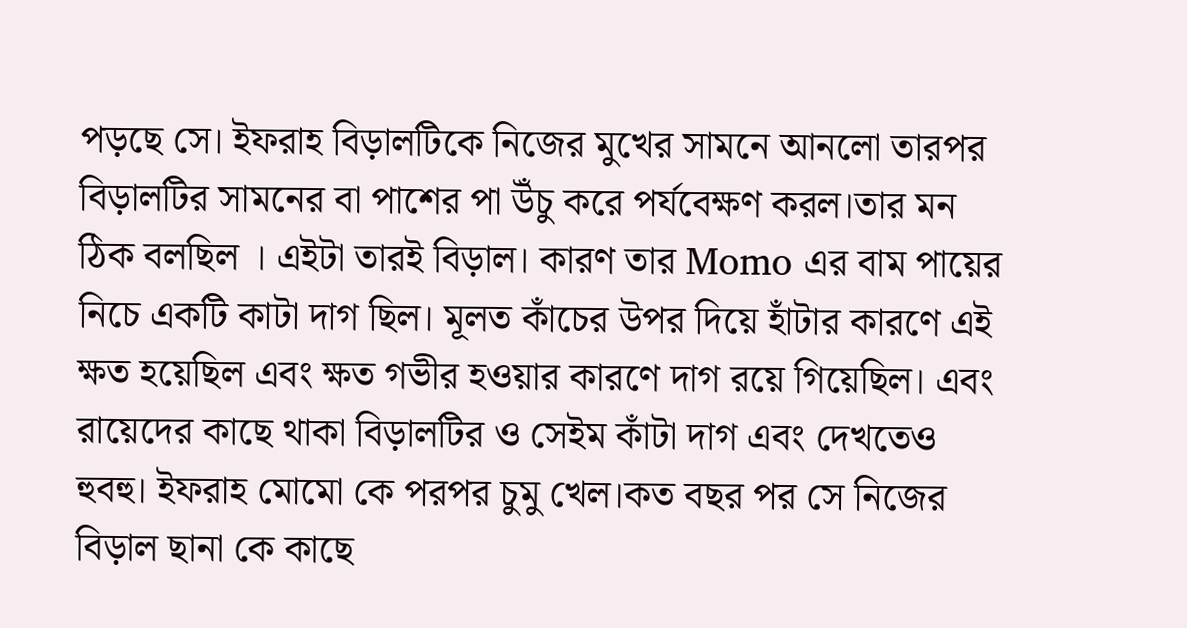পড়ছে সে। ইফরাহ বিড়ালটিকে নিজের মুখের সামনে আনলো তারপর বিড়ালটির সামনের বা পাশের পা উঁচু করে পর্যবেক্ষণ করল।তার মন ঠিক বলছিল । এইটা তারই বিড়াল। কারণ তার Momo এর বাম পায়ের নিচে একটি কাটা দাগ ছিল। মূলত কাঁচের উপর দিয়ে হাঁটার কারণে এই ক্ষত হয়েছিল এবং ক্ষত গভীর হওয়ার কারণে দাগ রয়ে গিয়েছিল। এবং রায়েদের কাছে থাকা বিড়ালটির ও সেইম কাঁটা দাগ এবং দেখতেও হুবহু। ইফরাহ মোমো কে পরপর চুমু খেল।কত বছর পর সে নিজের বিড়াল ছানা কে কাছে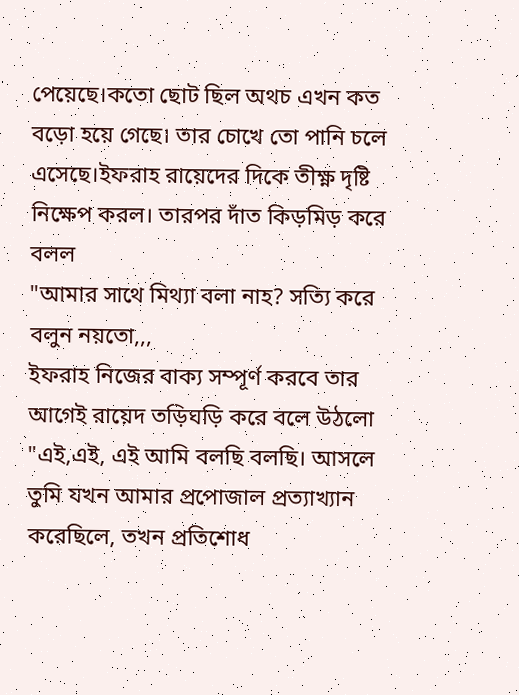পেয়েছে।কতো ছোট ছিল অথচ এখন কত বড়ো হয়ে গেছে। তার চোখে তো পানি চলে এসেছে।ইফরাহ রায়েদের দিকে তীক্ষ্ণ দৃষ্টি নিক্ষেপ করল। তারপর দাঁত কিড়মিড় করে বলল
"আমার সাথে মিথ্যা বলা নাহ? সত্যি করে বলুন নয়তো,,,
ইফরাহ নিজের বাক্য সম্পূর্ণ করবে তার আগেই রায়েদ তড়িঘড়ি করে বলে উঠলো
"এই,এই, এই আমি বলছি বলছি। আসলে তুমি যখন আমার প্রপোজাল প্রত্যাখ্যান করেছিলে, তখন প্রতিশোধ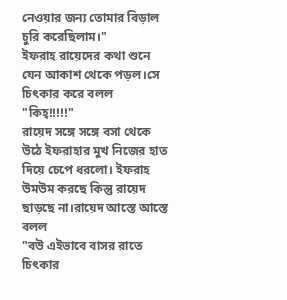নেওয়ার জন্য তোমার বিড়াল চুরি করেছিলাম।"
ইফরাহ রায়েদের কথা শুনে যেন আকাশ থেকে পড়ল।সে চিৎকার করে বলল
"কিহ্!!!!!"
রায়েদ সঙ্গে সঙ্গে বসা থেকে উঠে ইফরাহার মুখ নিজের হাত দিয়ে চেপে ধরলো। ইফরাহ উমউম করছে কিন্তু রায়েদ ছাড়ছে না।রায়েদ আস্তে আস্তে বলল
"বউ এইভাবে বাসর রাতে চিৎকার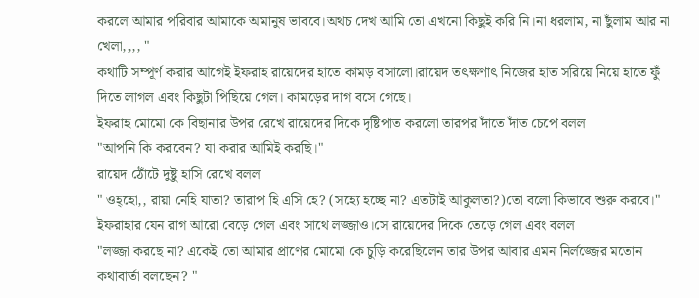করলে আমার পরিবার আমাকে অমানুষ ভাববে।অথচ দেখ আমি তো এখনো কিছুই করি নি।না ধরলাম, না ছুঁলাম আর না খেলা,,,, "
কথাটি সম্পূর্ণ করার আগেই ইফরাহ রায়েদের হাতে কামড় বসালো।রায়েদ তৎক্ষণাৎ নিজের হাত সরিয়ে নিয়ে হাতে ফুঁ দিতে লাগল এবং কিছুটা পিছিয়ে গেল। কামড়ের দাগ বসে গেছে।
ইফরাহ মোমো কে বিছানার উপর রেখে রায়েদের দিকে দৃষ্টিপাত করলো তারপর দাঁতে দাঁত চেপে বলল
"আপনি কি করবেন? যা করার আমিই করছি।"
রায়েদ ঠোঁটে দুষ্টু হাসি রেখে বলল
" ওহ্হো,, রায়া নেহি যাতা? তারাপ হি এসি হে? (সহ্যে হচ্ছে না? এতটাই আকুলতা?)তো বলো কিভাবে শুরু করবে।"
ইফরাহার যেন রাগ আরো বেড়ে গেল এবং সাথে লজ্জাও।সে রায়েদের দিকে তেড়ে গেল এবং বলল
"লজ্জা করছে না? একেই তো আমার প্রাণের মোমো কে চুড়ি করেছিলেন তার উপর আবার এমন নির্লজ্জের মতোন কথাবার্তা বলছেন? "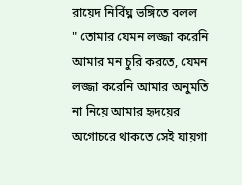রায়েদ নির্বিঘ্ন ভঙ্গিতে বলল
" তোমার যেমন লজ্জা করেনি আমার মন চুরি করতে, যেমন লজ্জা করেনি আমার অনুমতি না নিয়ে আমার হৃদয়ের অগোচরে থাকতে সেই যায়গা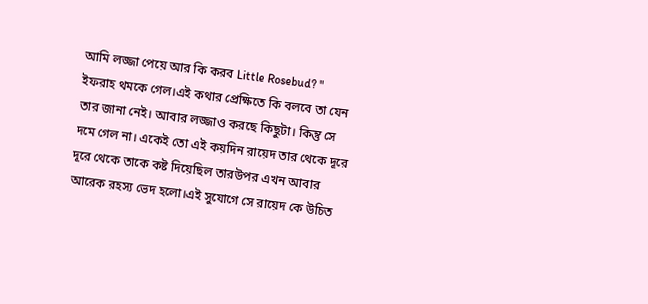আমি লজ্জা পেয়ে আর কি করব Little Rosebud? "
ইফরাহ থমকে গেল।এই কথার প্রেক্ষিতে কি বলবে তা যেন তার জানা নেই। আবার লজ্জাও করছে কিছুটা। কিন্তু সে দমে গেল না। একেই তো এই কয়দিন রায়েদ তার থেকে দূরে দূরে থেকে তাকে কষ্ট দিয়েছিল তারউপর এখন আবার আরেক রহস্য ভেদ হলো।এই সুযোগে সে রায়েদ কে উচিত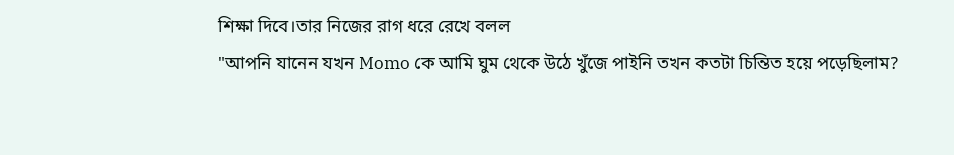শিক্ষা দিবে।তার নিজের রাগ ধরে রেখে বলল
"আপনি যানেন যখন Momo কে আমি ঘুম থেকে উঠে খুঁজে পাইনি তখন কতটা চিন্তিত হয়ে পড়েছিলাম?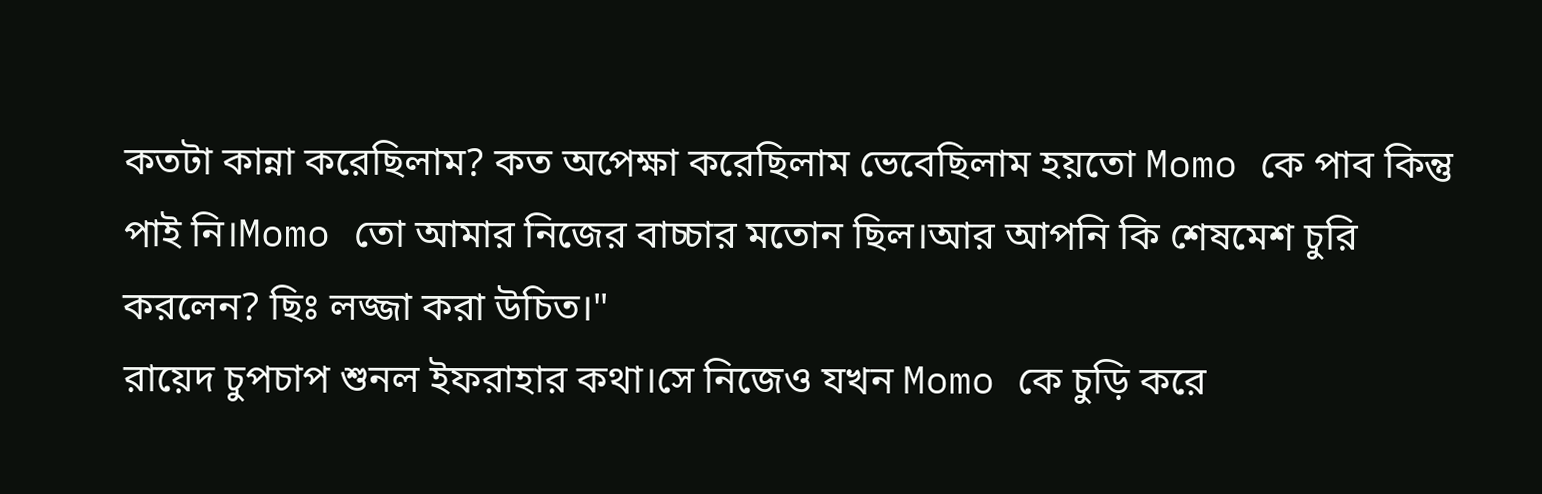কতটা কান্না করেছিলাম? কত অপেক্ষা করেছিলাম ভেবেছিলাম হয়তো Momo কে পাব কিন্তু পাই নি।Momo তো আমার নিজের বাচ্চার মতোন ছিল।আর আপনি কি শেষমেশ চুরি করলেন? ছিঃ লজ্জা করা উচিত।"
রায়েদ চুপচাপ শুনল ইফরাহার কথা।সে নিজেও যখন Momo কে চুড়ি করে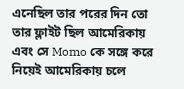এনেছিল তার পরের দিন তো তার ফ্লাইট ছিল আমেরিকায় এবং সে Momo কে সঙ্গে করে নিয়েই আমেরিকায় চলে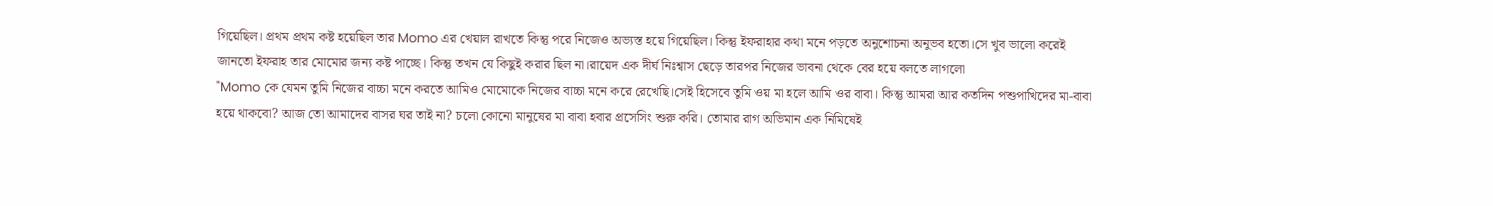গিয়েছিল। প্রথম প্রথম কষ্ট হয়েছিল তার Momo এর খেয়াল রাখতে কিন্তু পরে নিজেও অভ্যস্ত হয়ে গিয়েছিল। কিন্তু ইফরাহার কথা মনে পড়তে অনুশোচনা অনুভব হতো।সে খুব ভালো করেই জানতো ইফরাহ তার মোমোর জন্য কষ্ট পাচ্ছে। কিন্তু তখন যে কিছুই করার ছিল না।রায়েদ এক দীর্ঘ নিঃশ্বাস ছেড়ে তারপর নিজের ভাবনা থেকে বের হয়ে বলতে লাগলো
"Momo কে যেমন তুমি নিজের বাচ্চা মনে করতে আমিও মোমোকে নিজের বাচ্চা মনে করে রেখেছি।সেই হিসেবে তুমি ওয় মা হলে আমি ওর বাবা। কিন্তু আমরা আর কতদিন পশুপাখিদের মা-বাবা হয়ে থাকবো? আজ তো আমাদের বাসর ঘর তাই না? চলো কোনো মানুষের মা বাবা হবার প্রসেসিং শুরু করি। তোমার রাগ অভিমান এক নিমিষেই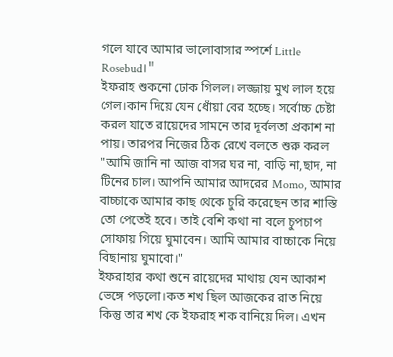গলে যাবে আমার ভালোবাসার স্পর্শে Little Rosebud।"
ইফরাহ শুকনো ঢোক গিলল। লজ্জায় মুখ লাল হয়ে গেল।কান দিয়ে যেন ধোঁয়া বের হচ্ছে। সর্বোচ্চ চেষ্টা করল যাতে রায়েদের সামনে তার দূর্বলতা প্রকাশ না পায়। তারপর নিজের ঠিক রেখে বলতে শুরু করল
"আমি জানি না আজ বাসর ঘর না, বাড়ি না,ছাদ, না টিনের চাল। আপনি আমার আদরের Momo, আমার বাচ্চাকে আমার কাছ থেকে চুরি করেছেন তার শাস্তি তো পেতেই হবে। তাই বেশি কথা না বলে চুপচাপ সোফায় গিয়ে ঘুমাবেন। আমি আমার বাচ্চাকে নিয়ে বিছানায় ঘুমাবো।"
ইফরাহার কথা শুনে রায়েদের মাথায় যেন আকাশ ভেঙ্গে পড়লো।কত শখ ছিল আজকের রাত নিয়ে কিন্তু তার শখ কে ইফরাহ শক বানিয়ে দিল। এখন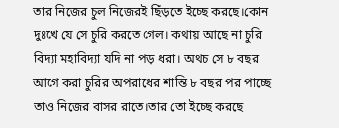তার নিজের চুল নিজেরই ছিঁড়তে ইচ্ছে করছে।কোন দুঃখে যে সে চুরি করতে গেল। কথায় আছে না চুরি বিদ্যা মহাবিদ্যা যদি না পড় ধরা। অথচ সে ৮ বছর আগে করা চুরির অপরাধের শান্তি ৮ বছর পর পাচ্ছে তাও নিজের বাসর রাতে।তার তো ইচ্ছে করছে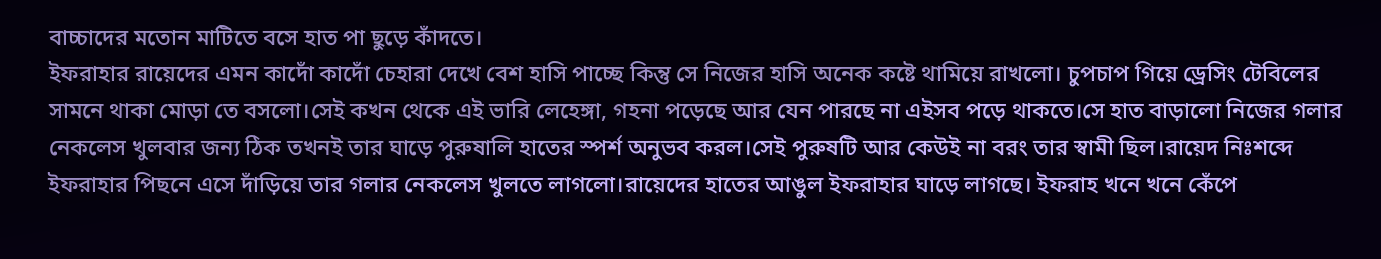বাচ্চাদের মতোন মাটিতে বসে হাত পা ছুড়ে কাঁদতে।
ইফরাহার রায়েদের এমন কাদোঁ কাদোঁ চেহারা দেখে বেশ হাসি পাচ্ছে কিন্তু সে নিজের হাসি অনেক কষ্টে থামিয়ে রাখলো। চুপচাপ গিয়ে ড্রেসিং টেবিলের সামনে থাকা মোড়া তে বসলো।সেই কখন থেকে এই ভারি লেহেঙ্গা, গহনা পড়েছে আর যেন পারছে না এইসব পড়ে থাকতে।সে হাত বাড়ালো নিজের গলার নেকলেস খুলবার জন্য ঠিক তখনই তার ঘাড়ে পুরুষালি হাতের স্পর্শ অনুভব করল।সেই পুরুষটি আর কেউই না বরং তার স্বামী ছিল।রায়েদ নিঃশব্দে ইফরাহার পিছনে এসে দাঁড়িয়ে তার গলার নেকলেস খুলতে লাগলো।রায়েদের হাতের আঙুল ইফরাহার ঘাড়ে লাগছে। ইফরাহ খনে খনে কেঁপে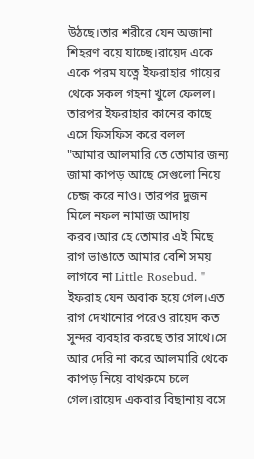উঠছে।তার শরীরে যেন অজানা শিহরণ বয়ে যাচ্ছে।রায়েদ একে একে পরম যত্নে ইফরাহার গায়ের থেকে সকল গহনা খুলে ফেলল। তারপর ইফরাহার কানের কাছে এসে ফিসফিস করে বলল
"আমার আলমারি তে তোমার জন্য জামা কাপড় আছে সেগুলো নিয়ে চেন্জ করে নাও। তারপর দুজন মিলে নফল নামাজ আদায় করব।আর হে তোমার এই মিছে রাগ ভাঙাতে আমার বেশি সময় লাগবে না Little Rosebud. "
ইফরাহ যেন অবাক হয়ে গেল।এত রাগ দেখানোর পরেও রায়েদ কত সুন্দর ব্যবহার করছে তার সাথে।সে আর দেরি না করে আলমারি থেকে কাপড় নিয়ে বাথরুমে চলে গেল।রায়েদ একবার বিছানায় বসে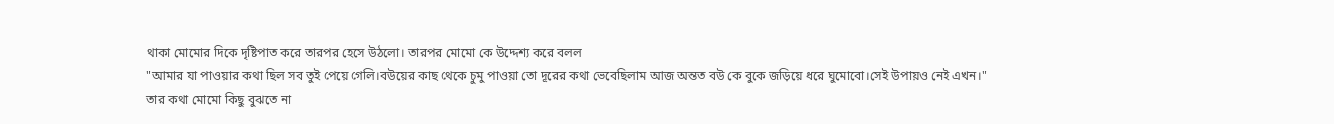থাকা মোমোর দিকে দৃষ্টিপাত করে তারপর হেসে উঠলো। তারপর মোমো কে উদ্দেশ্য করে বলল
"আমার যা পাওয়ার কথা ছিল সব তুই পেয়ে গেলি।বউয়ের কাছ থেকে চুমু পাওয়া তো দূরের কথা ভেবেছিলাম আজ অন্তত বউ কে বুকে জড়িয়ে ধরে ঘুমোবো।সেই উপায়ও নেই এখন।"
তার কথা মোমো কিছু বুঝতে না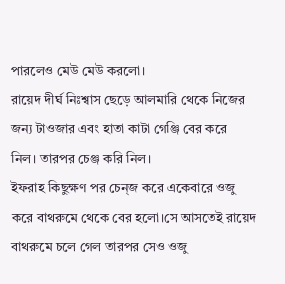পারলেও মেউ মেউ করলো।
রায়েদ দীর্ঘ নিঃশ্বাস ছেড়ে আলমারি থেকে নিজের জন্য টাওজার এবং হাতা কাটা গেঞ্জি বের করে নিল। তারপর চেঞ্জ করি নিল।
ইফরাহ কিছুক্ষণ পর চেন্জ করে একেবারে ওজু করে বাথরুমে থেকে বের হলো।সে আসতেই রায়েদ বাথরুমে চলে গেল তারপর সেও ওজু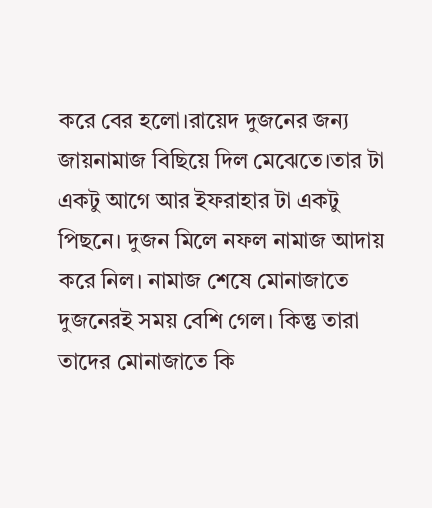করে বের হলো।রায়েদ দুজনের জন্য জায়নামাজ বিছিয়ে দিল মেঝেতে।তার টা একটু আগে আর ইফরাহার টা একটু পিছনে। দুজন মিলে নফল নামাজ আদায় করে নিল। নামাজ শেষে মোনাজাতে দুজনেরই সময় বেশি গেল। কিন্তু তারা তাদের মোনাজাতে কি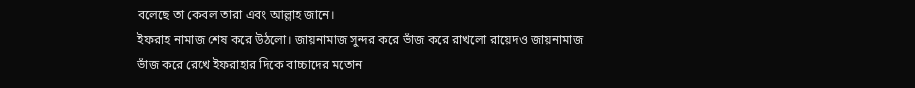বলেছে তা কেবল তারা এবং আল্লাহ জানে।
ইফরাহ নামাজ শেষ করে উঠলো। জায়নামাজ সুন্দর করে ভাঁজ করে রাখলো রায়েদও জায়নামাজ ভাঁজ করে রেখে ইফরাহার দিকে বাচ্চাদের মতোন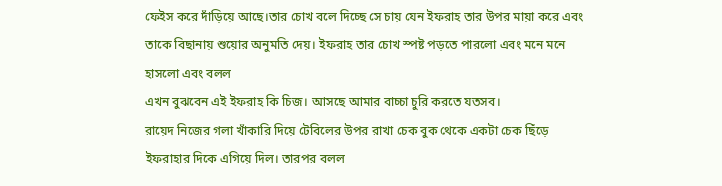ফেইস করে দাঁড়িয়ে আছে।তার চোখ বলে দিচ্ছে সে চায় যেন ইফরাহ তার উপর মায়া করে এবং তাকে বিছানায় শুয়োর অনুমতি দেয়। ইফরাহ তার চোখ স্পষ্ট পড়তে পারলো এবং মনে মনে হাসলো এবং বলল
এখন বুঝবেন এই ইফরাহ কি চিজ। আসছে আমার বাচ্চা চুরি করতে যতসব।
রায়েদ নিজের গলা খাঁকারি দিয়ে টেবিলের উপর রাখা চেক বুক থেকে একটা চেক ছিঁড়ে ইফরাহার দিকে এগিয়ে দিল। তারপর বলল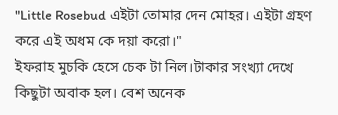"Little Rosebud এইটা তোমার দেন মোহর। এইটা গ্ৰহণ করে এই অধম কে দয়া করো।"
ইফরাহ মুচকি হেসে চেক টা নিল।টাকার সংখ্যা দেখে কিছুটা অবাক হল। বেশ অনেক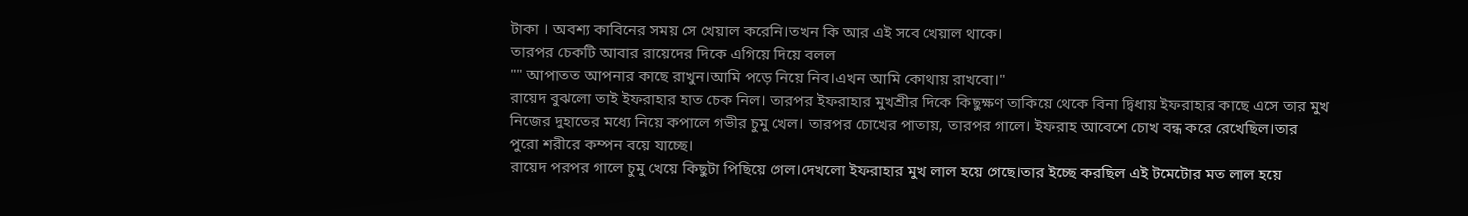টাকা । অবশ্য কাবিনের সময় সে খেয়াল করেনি।তখন কি আর এই সবে খেয়াল থাকে।
তারপর চেকটি আবার রায়েদের দিকে এগিয়ে দিয়ে বলল
"" আপাতত আপনার কাছে রাখুন।আমি পড়ে নিয়ে নিব।এখন আমি কোথায় রাখবো।"
রায়েদ বুঝলো তাই ইফরাহার হাত চেক নিল। তারপর ইফরাহার মুখশ্রীর দিকে কিছুক্ষণ তাকিয়ে থেকে বিনা দ্বিধায় ইফরাহার কাছে এসে তার মুখ নিজের দুহাতের মধ্যে নিয়ে কপালে গভীর চুমু খেল। তারপর চোখের পাতায়, তারপর গালে। ইফরাহ আবেশে চোখ বন্ধ করে রেখেছিল।তার পুরো শরীরে কম্পন বয়ে যাচ্ছে।
রায়েদ পরপর গালে চুমু খেয়ে কিছুটা পিছিয়ে গেল।দেখলো ইফরাহার মুখ লাল হয়ে গেছে।তার ইচ্ছে করছিল এই টমেটোর মত লাল হয়ে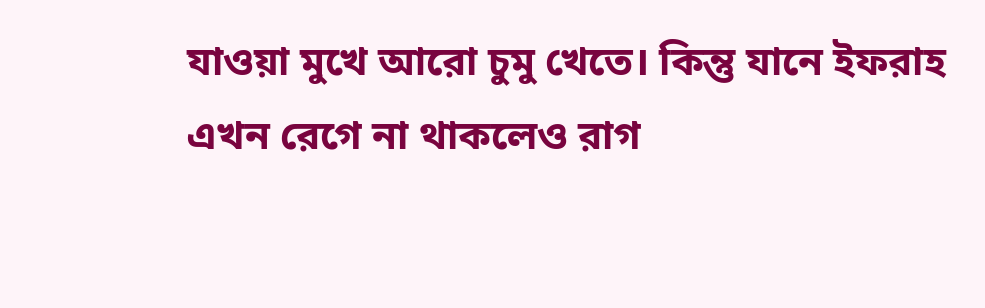যাওয়া মুখে আরো চুমু খেতে। কিন্তু যানে ইফরাহ এখন রেগে না থাকলেও রাগ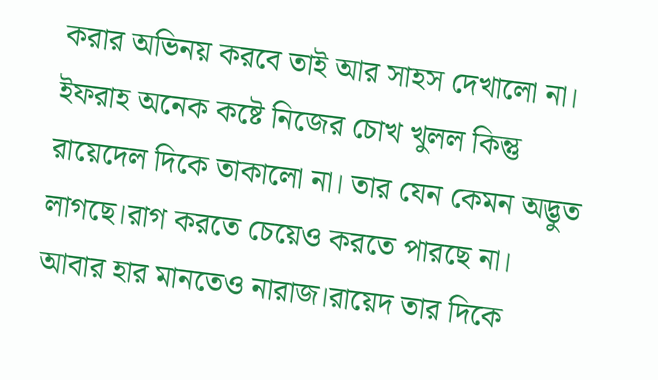করার অভিনয় করবে তাই আর সাহস দেখালো না।
ইফরাহ অনেক কষ্টে নিজের চোখ খুলল কিন্তু রায়েদেল দিকে তাকালো না। তার যেন কেমন অদ্ভুত লাগছে।রাগ করতে চেয়েও করতে পারছে না। আবার হার মানতেও নারাজ।রায়েদ তার দিকে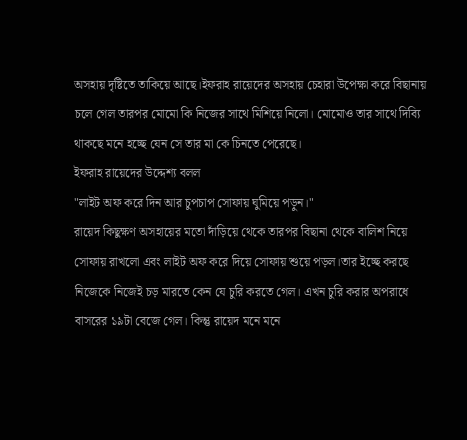অসহায় দৃষ্টিতে তাকিয়ে আছে।ইফরাহ রায়েদের অসহায় চেহারা উপেক্ষা করে বিছানায় চলে গেল তারপর মোমো কি নিজের সাথে মিশিয়ে নিলো। মোমোও তার সাথে দিব্যি থাকছে মনে হচ্ছে যেন সে তার মা কে চিনতে পেরেছে।
ইফরাহ রায়েদের উদ্দেশ্য বলল
"লাইট অফ করে দিন আর চুপচাপ সোফায় ঘুমিয়ে পড়ুন।"
রায়েদ কিছুক্ষণ অসহায়ের মতো দাঁড়িয়ে থেকে তারপর বিছানা থেকে বালিশ নিয়ে সোফায় রাখলো এবং লাইট অফ করে দিয়ে সোফায় শুয়ে পড়ল।তার ইচ্ছে করছে নিজেকে নিজেই চড় মারতে কেন যে চুরি করতে গেল। এখন চুরি করার অপরাধে বাসরের ১৯টা বেজে গেল। কিন্তু রায়েদ মনে মনে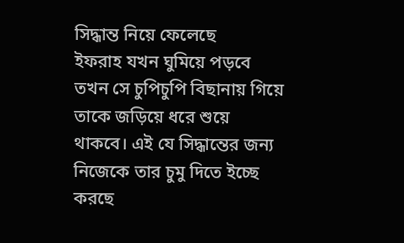সিদ্ধান্ত নিয়ে ফেলেছে
ইফরাহ যখন ঘুমিয়ে পড়বে তখন সে চুপিচুপি বিছানায় গিয়ে তাকে জড়িয়ে ধরে শুয়ে থাকবে। এই যে সিদ্ধান্তের জন্য নিজেকে তার চুমু দিতে ইচ্ছে করছে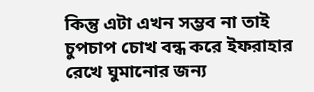কিন্তু এটা এখন সম্ভব না তাই চুপচাপ চোখ বন্ধ করে ইফরাহার রেখে ঘুমানোর জন্য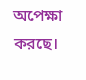অপেক্ষা করছে।